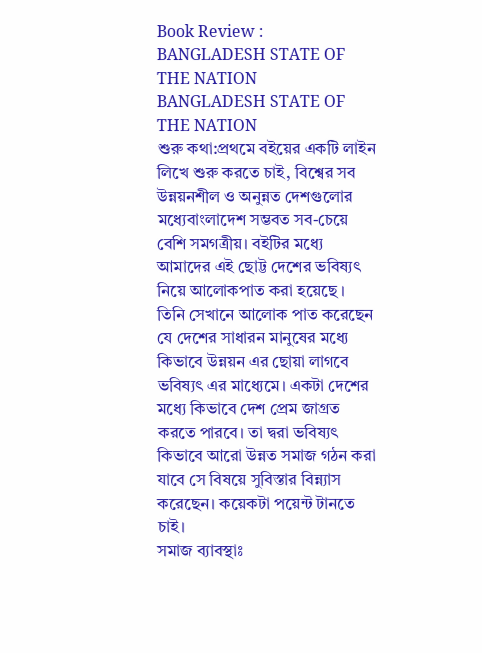Book Review : BANGLADESH STATE OF THE NATION
BANGLADESH STATE OF THE NATION
শুরু কথা:প্রথমে বইয়ের একটি লাইন লিখে শুরু করতে চাই, বিশ্বের সব উন্নয়নশীল ও অনুন্নত দেশগুলোর মধ্যেবাংলাদেশ সম্ভবত সব-চেয়ে বেশি সমগত্রীয়। বইটির মধ্যে আমাদের এই ছোট্ট দেশের ভবিষ্যৎ নিয়ে আলোকপাত করা হয়েছে । তিনি সেখানে আলোক পাত করেছেন যে দেশের সাধারন মানুষের মধ্যে কিভাবে উন্নয়ন এর ছোয়া লাগবে ভবিষ্যৎ এর মাধ্যেমে। একটা দেশের মধ্যে কিভাবে দেশ প্রেম জাগ্রত করতে পারবে। তা দ্বরা ভবিষ্যৎ কিভাবে আরো উন্নত সমাজ গঠন করা যাবে সে বিষয়ে সুবিস্তার বিন্ন্যাস করেছেন। কয়েকটা পয়েন্ট টানতে চাই।
সমাজ ব্যাবস্থাঃ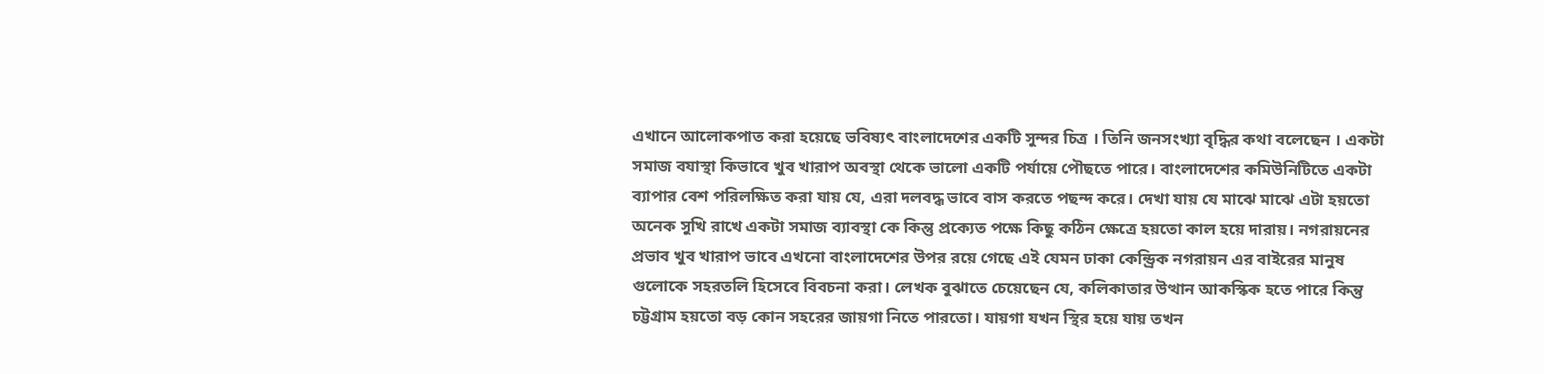এখানে আলোকপাত করা হয়েছে ভবিষ্যৎ বাংলাদেশের একটি সুন্দর চিত্র । তিনি জনসংখ্যা বৃদ্ধির কথা বলেছেন । একটা সমাজ বযাস্থা কিভাবে খুব খারাপ অবস্থা থেকে ভালো একটি পর্যায়ে পৌছতে পারে। বাংলাদেশের কমিউনিটিতে একটা ব্যাপার বেশ পরিলক্ষিত করা যায় যে, এরা দলবদ্ধ ভাবে বাস করতে পছন্দ করে। দেখা যায় যে মাঝে মাঝে এটা হয়তো অনেক সুখি রাখে একটা সমাজ ব্যাবস্থা কে কিন্তু প্রক্যেত পক্ষে কিছু কঠিন ক্ষেত্রে হয়তো কাল হয়ে দারায়। নগরায়নের প্রভাব খুব খারাপ ভাবে এখনো বাংলাদেশের উপর রয়ে গেছে এই যেমন ঢাকা কেন্ড্রিক নগরায়ন এর বাইরের মানুষ গুলোকে সহরতলি হিসেবে বিবচনা করা। লেখক বুঝাতে চেয়েছেন যে, কলিকাতার উত্থান আকস্কিক হতে পারে কিন্তু চট্টগ্রাম হয়তো বড় কোন সহরের জায়গা নিতে পারতো। যায়গা যখন স্থির হয়ে যায় তখন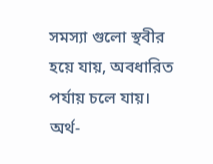সমস্যা গুলো স্থবীর হয়ে যায়, অবধারিত পর্যায় চলে যায়।
অর্থ-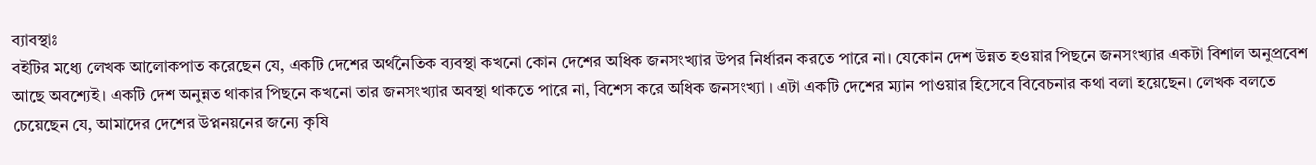ব্যাবস্থাঃ
বইটির মধ্যে লেখক আলোকপাত করেছেন যে, একটি দেশের অর্থনৈতিক ব্যবস্থা কখনো কোন দেশের অধিক জনসংখ্যার উপর নির্ধারন করতে পারে না। যেকোন দেশ উন্নত হওয়ার পিছনে জনসংখ্যার একটা বিশাল অনুপ্রবেশ আছে অবশ্যেই। একটি দেশ অনুন্নত থাকার পিছনে কখনো তার জনসংখ্যার অবস্থা থাকতে পারে না, বিশেস করে অধিক জনসংখ্যা । এটা একটি দেশের ম্যান পাওয়ার হিসেবে বিবেচনার কথা বলা হয়েছেন। লেখক বলতে চেয়েছেন যে, আমাদের দেশের উপ্ননয়নের জন্যে কৃষি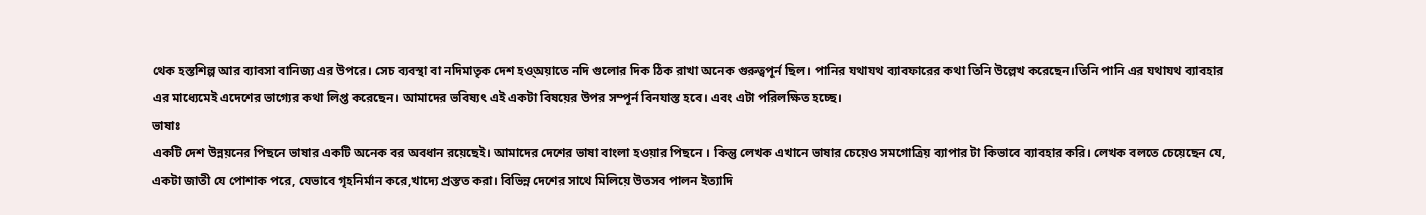থেক হস্তশিল্প আর ব্যাবসা বানিজ্য এর উপরে। সেচ ব্যবস্থা বা নদিমাতৃক দেশ হও্অয়াতে নদি গুলোর দিক ঠিক রাখা অনেক গুরুত্বপূর্ন ছিল। পানির যথাযথ ব্যাবফারের কথা তিনি উল্লেখ করেছেন।তিনি পানি এর যথাযথ ব্যাবহার এর মাধ্যেমেই এদেশের ভাগ্যের কথা লিপ্ত করেছেন। আমাদের ভবিষ্যৎ এই একটা বিষয়ের উপর সম্পূর্ন বিনযাস্ত হবে। এবং এটা পরিলক্ষিত হচ্ছে।
ভাষাঃ
একটি দেশ উন্নয়নের পিছনে ভাষার একটি অনেক বর অবধান রয়েছেই। আমাদের দেশের ভাষা বাংলা হওয়ার পিছনে । কিন্তু লেখক এখানে ভাষার চেয়েও সমগোত্রিয় ব্যাপার টা কিভাবে ব্যাবহার করি। লেখক বলতে চেয়েছেন যে, একটা জাতী যে পোশাক পরে, যেভাবে গৃহনির্মান করে,খাদ্যে প্রস্তত করা। বিভিন্ন দেশের সাথে মিলিয়ে উতসব পালন ইত্যাদি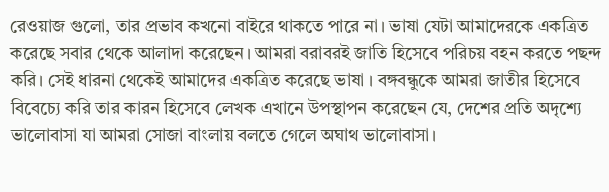রেওয়াজ গুলো, তার প্রভাব কখনো বাইরে থাকতে পারে না। ভাষা যেটা আমাদেরকে একত্রিত করেছে সবার থেকে আলাদা করেছেন। আমরা বরাবরই জাতি হিসেবে পরিচয় বহন করতে পছন্দ করি। সেই ধারনা থেকেই আমাদের একত্রিত করেছে ভাষা । বঙ্গবন্ধুকে আমরা জাতীর হিসেবে বিবেচ্যে করি তার কারন হিসেবে লেখক এখানে উপস্থাপন করেছেন যে, দেশের প্রতি অদৃশ্যে ভালোবাসা যা আমরা সোজা বাংলায় বলতে গেলে অঘাথ ভালোবাসা।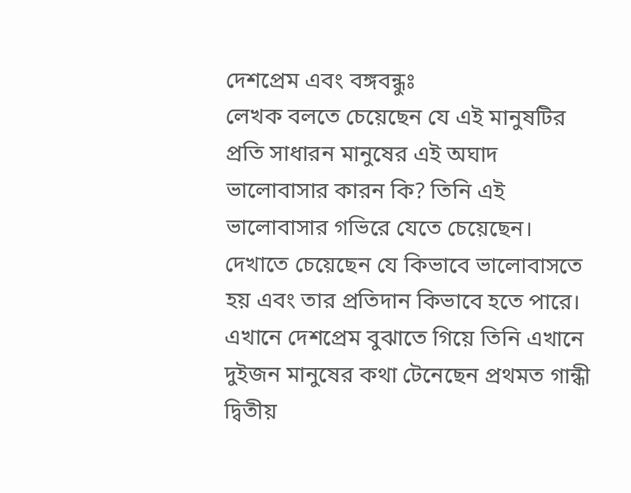দেশপ্রেম এবং বঙ্গবন্ধুঃ
লেখক বলতে চেয়েছেন যে এই মানুষটির প্রতি সাধারন মানুষের এই অঘাদ ভালোবাসার কারন কি? তিনি এই ভালোবাসার গভিরে যেতে চেয়েছেন। দেখাতে চেয়েছেন যে কিভাবে ভালোবাসতে হয় এবং তার প্রতিদান কিভাবে হতে পারে। এখানে দেশপ্রেম বুঝাতে গিয়ে তিনি এখানে দুইজন মানুষের কথা টেনেছেন প্রথমত গান্ধী দ্বিতীয়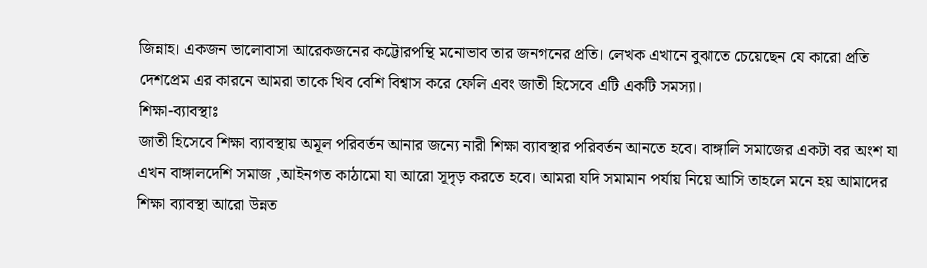জিন্নাহ। একজন ভালোবাসা আরেকজনের কট্টোরপন্থি মনোভাব তার জনগনের প্রতি। লেখক এখানে বুঝাতে চেয়েছেন যে কারো প্রতি দেশপ্রেম এর কারনে আমরা তাকে খিব বেশি বিশ্বাস করে ফেলি এবং জাতী হিসেবে এটি একটি সমস্যা।
শিক্ষা-ব্যাবস্থাঃ
জাতী হিসেবে শিক্ষা ব্যাবস্থায় অমূল পরিবর্তন আনার জন্যে নারী শিক্ষা ব্যাবস্থার পরিবর্তন আনতে হবে। বাঙ্গালি সমাজের একটা বর অংশ যা এখন বাঙ্গালদেশি সমাজ ,আইনগত কাঠামো যা আরো সূদৃড় করতে হবে। আমরা যদি সমামান পর্যায় নিয়ে আসি তাহলে মনে হয় আমাদের শিক্ষা ব্যাবস্থা আরো উন্নত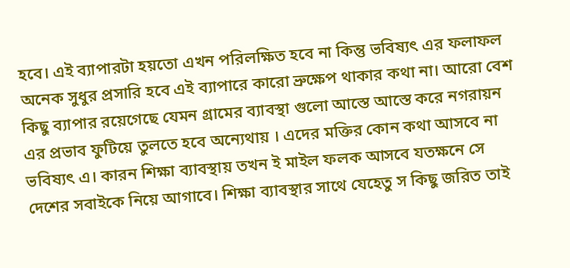হবে। এই ব্যাপারটা হয়তো এখন পরিলক্ষিত হবে না কিন্তু ভবিষ্যৎ এর ফলাফল অনেক সুধুর প্রসারি হবে এই ব্যাপারে কারো ভ্রুক্ষেপ থাকার কথা না। আরো বেশ কিছু ব্যাপার রয়েগেছে যেমন গ্রামের ব্যাবস্থা গুলো আস্তে আস্তে করে নগরায়ন এর প্রভাব ফুটিয়ে তুলতে হবে অন্যেথায় । এদের মক্তির কোন কথা আসবে না ভবিষ্যৎ এ। কারন শিক্ষা ব্যাবস্থায় তখন ই মাইল ফলক আসবে যতক্ষনে সে দেশের সবাইকে নিয়ে আগাবে। শিক্ষা ব্যাবস্থার সাথে যেহেতু স কিছু জরিত তাই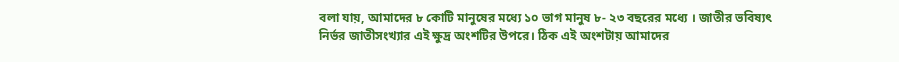বলা যায়, আমাদের ৮ কোটি মানুষের মধ্যে ১০ ভাগ মানুষ ৮- ২৩ বছরের মধ্যে । জাতীর ভবিষ্যৎ নির্ভর জাতীসংখ্যার এই ক্ষুদ্র অংশটির উপরে। ঠিক এই অংশটায় আমাদের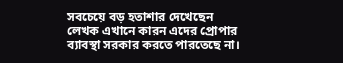সবচেয়ে বড় হতাশার দেখেছেন লেখক এখানে কারন এদের প্রোপার ব্যাবস্থা সরকার করতে পারতেছে না।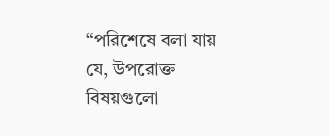“পরিশেষে বলা যায় যে, উপরোক্ত বিষয়গুলো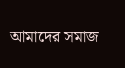আমাদের সমাজ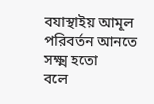বযাস্থাইয় আমূল পরিবর্তন আনতে সক্ষ্ম হতো
বলে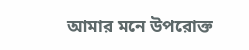আমার মনে উপরোক্ত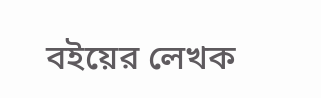বইয়ের লেখক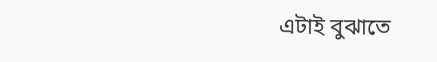এটাই বুঝাতে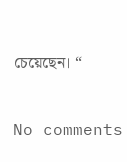চেয়েছেন। “


No comments